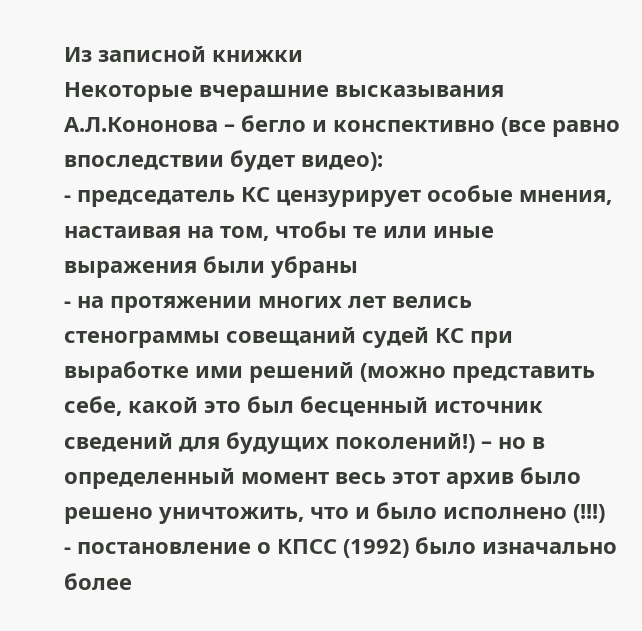Из записной книжки
Некоторые вчерашние высказывания А.Л.Кононова – бегло и конспективно (все равно впоследствии будет видео):
- председатель КС цензурирует особые мнения, настаивая на том, чтобы те или иные выражения были убраны
- на протяжении многих лет велись стенограммы совещаний судей КС при выработке ими решений (можно представить себе, какой это был бесценный источник сведений для будущих поколений!) – но в определенный момент весь этот архив было решено уничтожить, что и было исполнено (!!!)
- постановление о КПСС (1992) было изначально более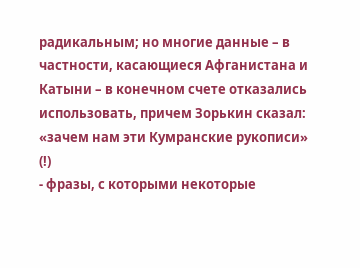радикальным; но многие данные – в частности, касающиеся Афганистана и Катыни – в конечном счете отказались использовать, причем Зорькин сказал: «зачем нам эти Кумранские рукописи» (!)
- фразы, с которыми некоторые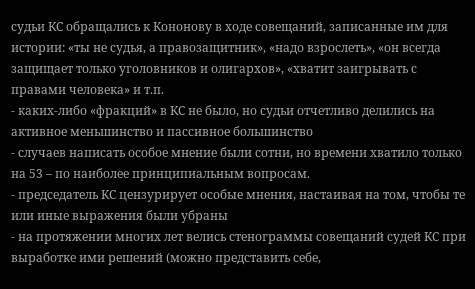судьи КС обращались к Кононову в ходе совещаний, записанные им для истории: «ты не судья, а правозащитник», «надо взрослеть», «он всегда защищает только уголовников и олигархов», «хватит заигрывать с правами человека» и т.п.
- каких-либо «фракций» в КС не было, но судьи отчетливо делились на активное меньшинство и пассивное большинство
- случаев написать особое мнение были сотни, но времени хватило только на 53 – по наиболее принципиальным вопросам.
- председатель КС цензурирует особые мнения, настаивая на том, чтобы те или иные выражения были убраны
- на протяжении многих лет велись стенограммы совещаний судей КС при выработке ими решений (можно представить себе,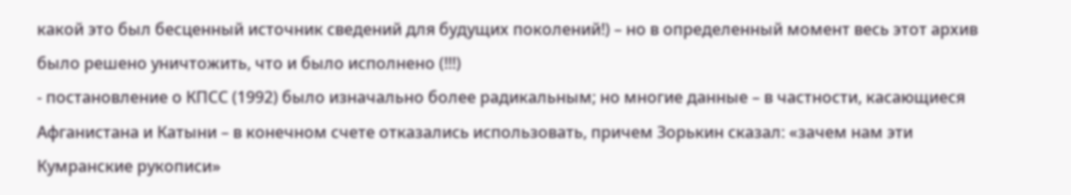какой это был бесценный источник сведений для будущих поколений!) – но в определенный момент весь этот архив было решено уничтожить, что и было исполнено (!!!)
- постановление о КПСС (1992) было изначально более радикальным; но многие данные – в частности, касающиеся Афганистана и Катыни – в конечном счете отказались использовать, причем Зорькин сказал: «зачем нам эти Кумранские рукописи»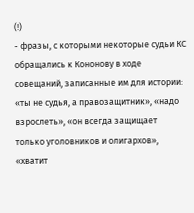(!)
- фразы, с которыми некоторые судьи КС обращались к Кононову в ходе совещаний, записанные им для истории: «ты не судья, а правозащитник», «надо взрослеть», «он всегда защищает только уголовников и олигархов», «хватит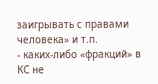заигрывать с правами человека» и т.п.
- каких-либо «фракций» в КС не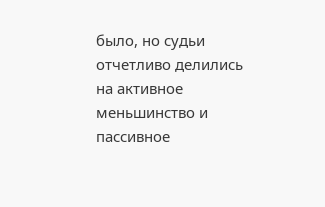было, но судьи отчетливо делились на активное меньшинство и пассивное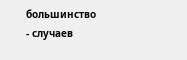большинство
- случаев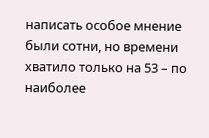написать особое мнение были сотни, но времени хватило только на 53 – по наиболее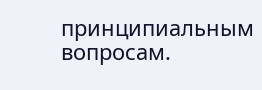принципиальным вопросам.